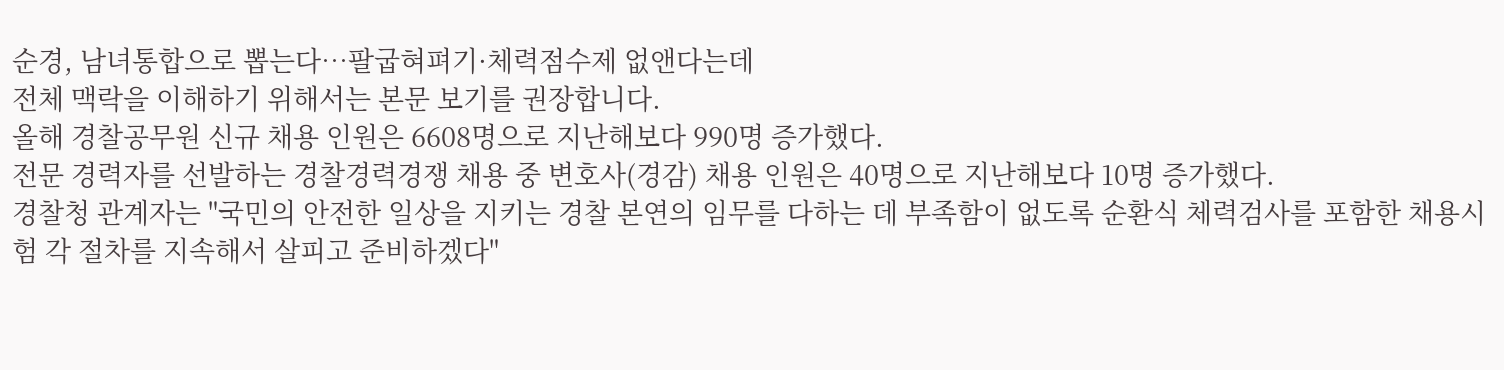순경, 남녀통합으로 뽑는다…팔굽혀펴기·체력점수제 없앤다는데
전체 맥락을 이해하기 위해서는 본문 보기를 권장합니다.
올해 경찰공무원 신규 채용 인원은 6608명으로 지난해보다 990명 증가했다.
전문 경력자를 선발하는 경찰경력경쟁 채용 중 변호사(경감) 채용 인원은 40명으로 지난해보다 10명 증가했다.
경찰청 관계자는 "국민의 안전한 일상을 지키는 경찰 본연의 임무를 다하는 데 부족함이 없도록 순환식 체력검사를 포함한 채용시험 각 절차를 지속해서 살피고 준비하겠다"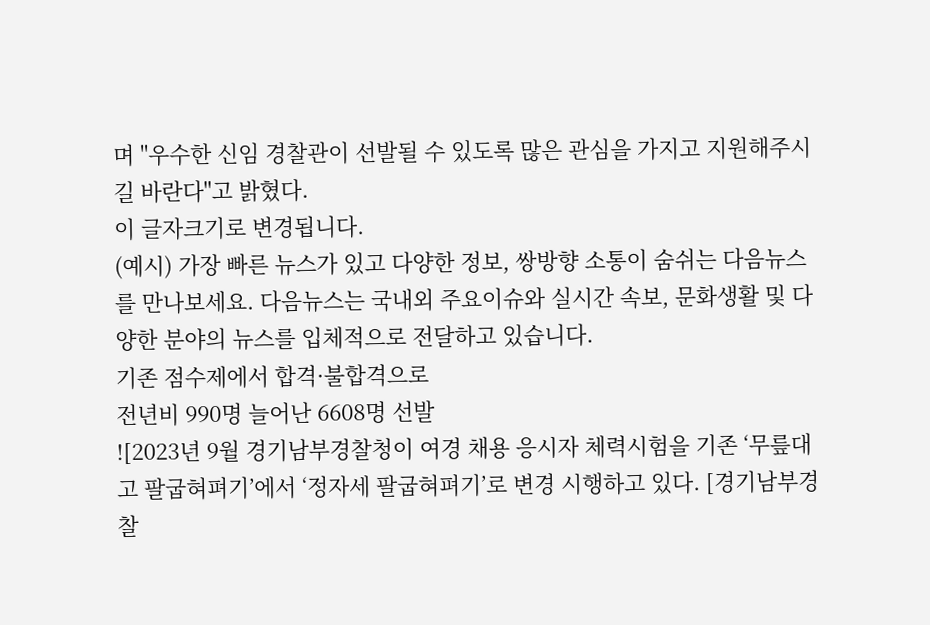며 "우수한 신임 경찰관이 선발될 수 있도록 많은 관심을 가지고 지원해주시길 바란다"고 밝혔다.
이 글자크기로 변경됩니다.
(예시) 가장 빠른 뉴스가 있고 다양한 정보, 쌍방향 소통이 숨쉬는 다음뉴스를 만나보세요. 다음뉴스는 국내외 주요이슈와 실시간 속보, 문화생활 및 다양한 분야의 뉴스를 입체적으로 전달하고 있습니다.
기존 점수제에서 합격·불합격으로
전년비 990명 늘어난 6608명 선발
![2023년 9월 경기남부경찰청이 여경 채용 응시자 체력시험을 기존 ‘무릎대고 팔굽혀펴기’에서 ‘정자세 팔굽혀펴기’로 변경 시행하고 있다. [경기남부경찰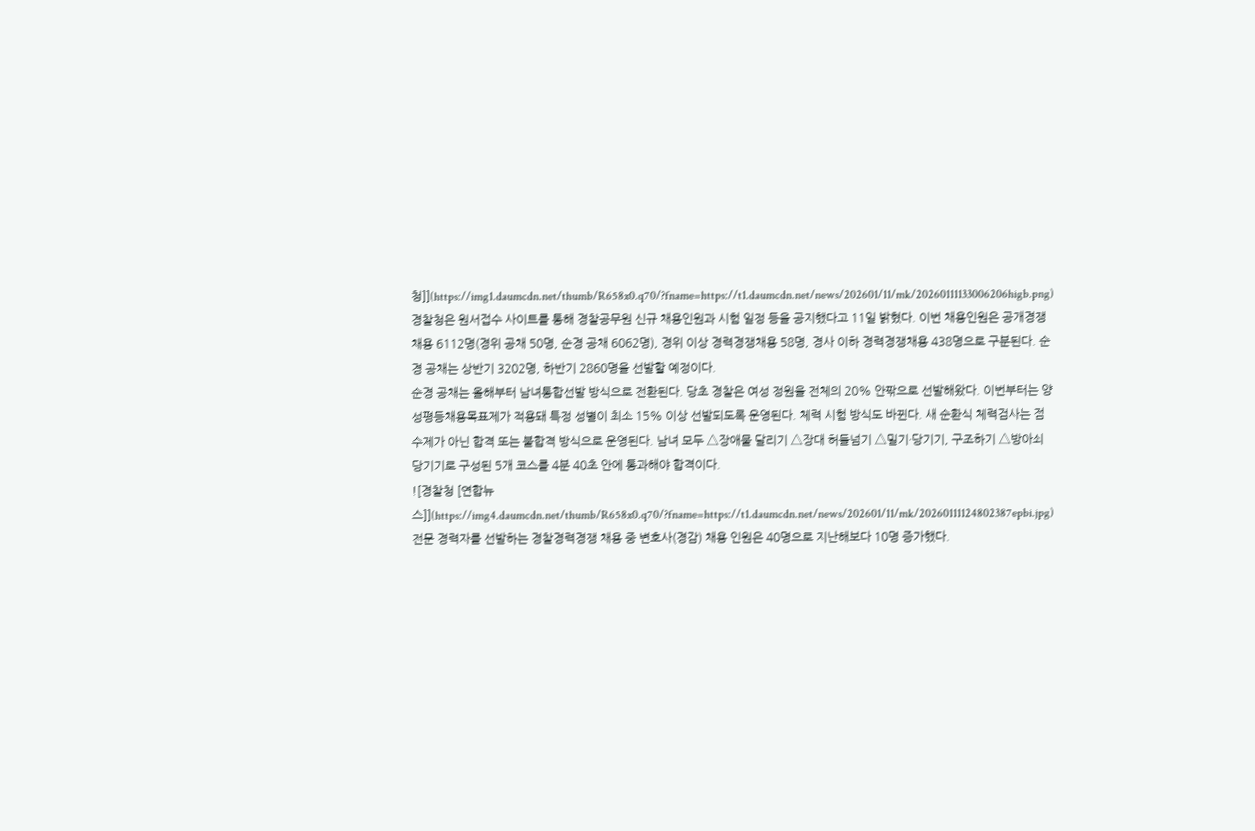청]](https://img1.daumcdn.net/thumb/R658x0.q70/?fname=https://t1.daumcdn.net/news/202601/11/mk/20260111133006206higb.png)
경찰청은 원서접수 사이트를 통해 경찰공무원 신규 채용인원과 시험 일정 등을 공지했다고 11일 밝혔다. 이번 채용인원은 공개경쟁채용 6112명(경위 공채 50명, 순경 공채 6062명), 경위 이상 경력경쟁채용 58명, 경사 이하 경력경쟁채용 438명으로 구분된다. 순경 공채는 상반기 3202명, 하반기 2860명을 선발할 예정이다.
순경 공채는 올해부터 남녀통합선발 방식으로 전환된다. 당초 경찰은 여성 정원을 전체의 20% 안팎으로 선발해왔다. 이번부터는 양성평등채용목표제가 적용돼 특정 성별이 최소 15% 이상 선발되도록 운영된다. 체력 시험 방식도 바뀐다. 새 순환식 체력검사는 점수제가 아닌 합격 또는 불합격 방식으로 운영된다. 남녀 모두 △장애물 달리기 △장대 허들넘기 △밀기·당기기, 구조하기 △방아쇠 당기기로 구성된 5개 코스를 4분 40초 안에 통과해야 합격이다.
![경찰청 [연합뉴스]](https://img4.daumcdn.net/thumb/R658x0.q70/?fname=https://t1.daumcdn.net/news/202601/11/mk/20260111124802387epbi.jpg)
전문 경력자를 선발하는 경찰경력경쟁 채용 중 변호사(경감) 채용 인원은 40명으로 지난해보다 10명 증가했다.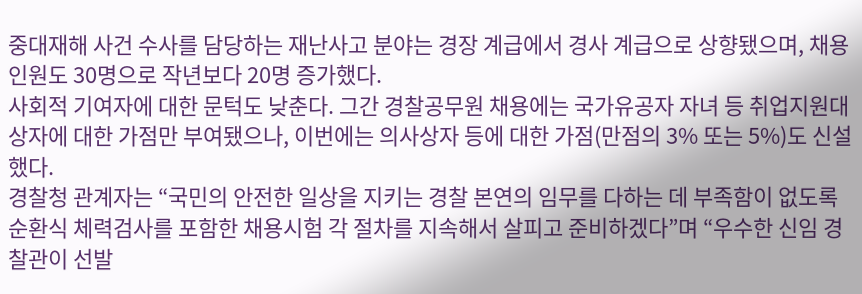중대재해 사건 수사를 담당하는 재난사고 분야는 경장 계급에서 경사 계급으로 상향됐으며, 채용인원도 30명으로 작년보다 20명 증가했다.
사회적 기여자에 대한 문턱도 낮춘다. 그간 경찰공무원 채용에는 국가유공자 자녀 등 취업지원대상자에 대한 가점만 부여됐으나, 이번에는 의사상자 등에 대한 가점(만점의 3% 또는 5%)도 신설했다.
경찰청 관계자는 “국민의 안전한 일상을 지키는 경찰 본연의 임무를 다하는 데 부족함이 없도록 순환식 체력검사를 포함한 채용시험 각 절차를 지속해서 살피고 준비하겠다”며 “우수한 신임 경찰관이 선발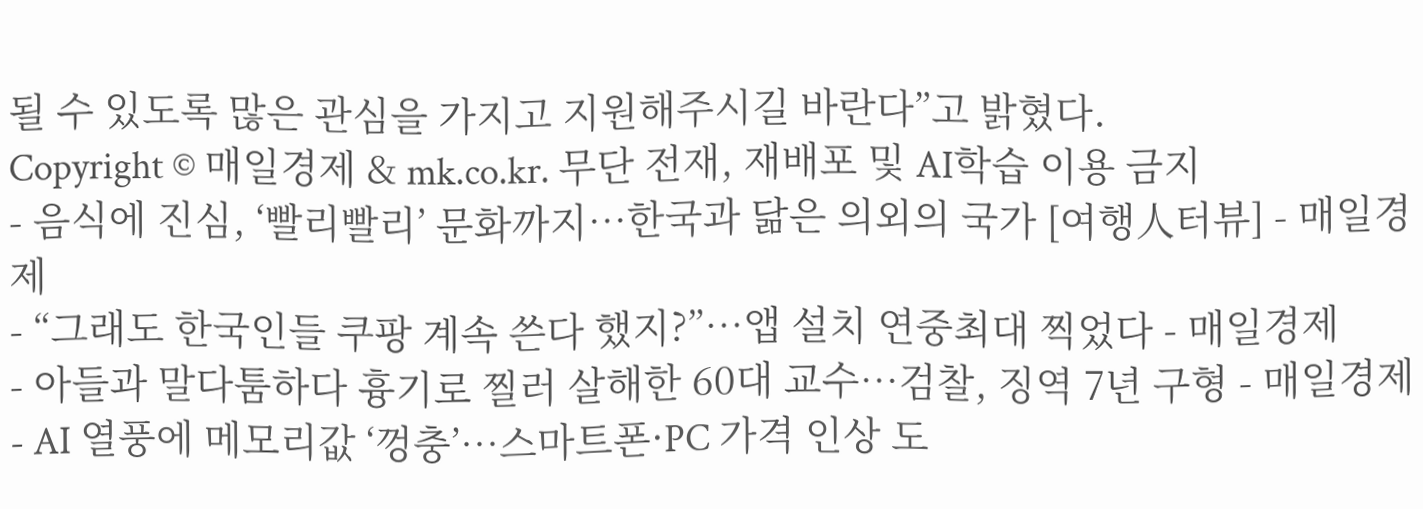될 수 있도록 많은 관심을 가지고 지원해주시길 바란다”고 밝혔다.
Copyright © 매일경제 & mk.co.kr. 무단 전재, 재배포 및 AI학습 이용 금지
- 음식에 진심, ‘빨리빨리’ 문화까지…한국과 닮은 의외의 국가 [여행人터뷰] - 매일경제
- “그래도 한국인들 쿠팡 계속 쓴다 했지?”…앱 설치 연중최대 찍었다 - 매일경제
- 아들과 말다툼하다 흉기로 찔러 살해한 60대 교수…검찰, 징역 7년 구형 - 매일경제
- AI 열풍에 메모리값 ‘껑충’…스마트폰·PC 가격 인상 도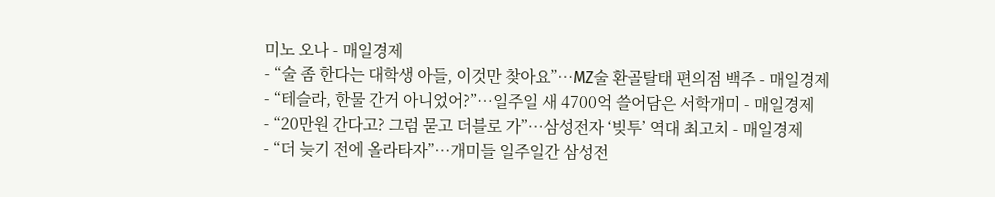미노 오나 - 매일경제
- “술 좀 한다는 대학생 아들, 이것만 찾아요”…MZ술 환골탈태 편의점 백주 - 매일경제
- “테슬라, 한물 간거 아니었어?”…일주일 새 4700억 쓸어담은 서학개미 - 매일경제
- “20만원 간다고? 그럼 묻고 더블로 가”…삼성전자 ‘빚투’ 역대 최고치 - 매일경제
- “더 늦기 전에 올라타자”…개미들 일주일간 삼성전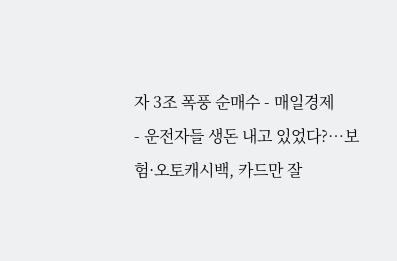자 3조 폭풍 순매수 - 매일경제
- 운전자들 생돈 내고 있었다?…보험·오토캐시백, 카드만 잘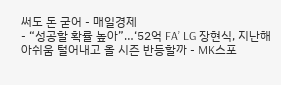써도 돈 굳어 - 매일경제
- “성공할 확률 높아”…‘52억 FA’ LG 장현식, 지난해 아쉬움 털어내고 올 시즌 반등할까 - MK스포